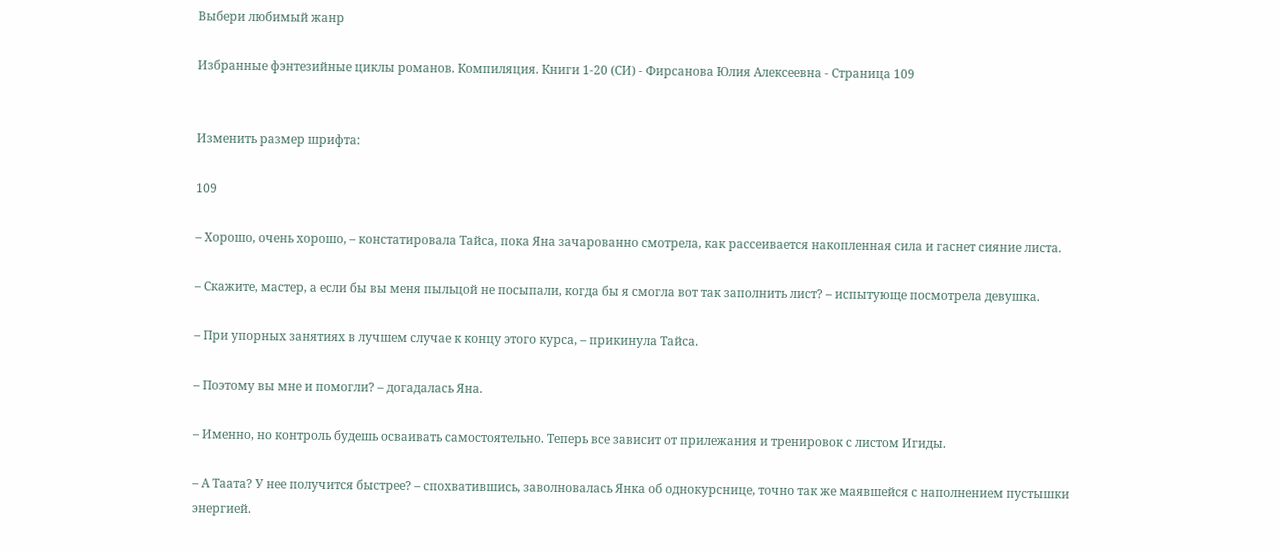Выбери любимый жанр

Избранные фэнтезийные циклы романов. Компиляция. Книги 1-20 (СИ) - Фирсанова Юлия Алексеевна - Страница 109


Изменить размер шрифта:

109

– Хорошо, очень хорошо, – констатировала Тайса, пока Яна зачарованно смотрела, как рассеивается накопленная сила и гаснет сияние листа.

– Скажите, мастер, а если бы вы меня пыльцой не посыпали, когда бы я смогла вот так заполнить лист? – испытующе посмотрела девушка.

– При упорных занятиях в лучшем случае к концу этого курса, – прикинула Тайса.

– Поэтому вы мне и помогли? – догадалась Яна.

– Именно, но контроль будешь осваивать самостоятельно. Теперь все зависит от прилежания и тренировок с листом Игиды.

– А Таата? У нее получится быстрее? – спохватившись, заволновалась Янка об однокурснице, точно так же маявшейся с наполнением пустышки энергией.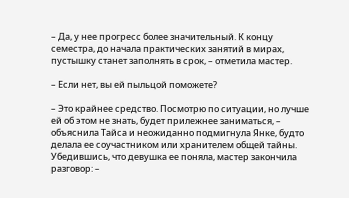– Да, у нее прогресс более значительный. К концу семестра, до начала практических занятий в мирах, пустышку станет заполнять в срок, – отметила мастер.

– Если нет, вы ей пыльцой поможете?

– Это крайнее средство. Посмотрю по ситуации, но лучше ей об этом не знать, будет прилежнее заниматься, – объяснила Тайса и неожиданно подмигнула Янке, будто делала ее соучастником или хранителем общей тайны. Убедившись, что девушка ее поняла, мастер закончила разговор: –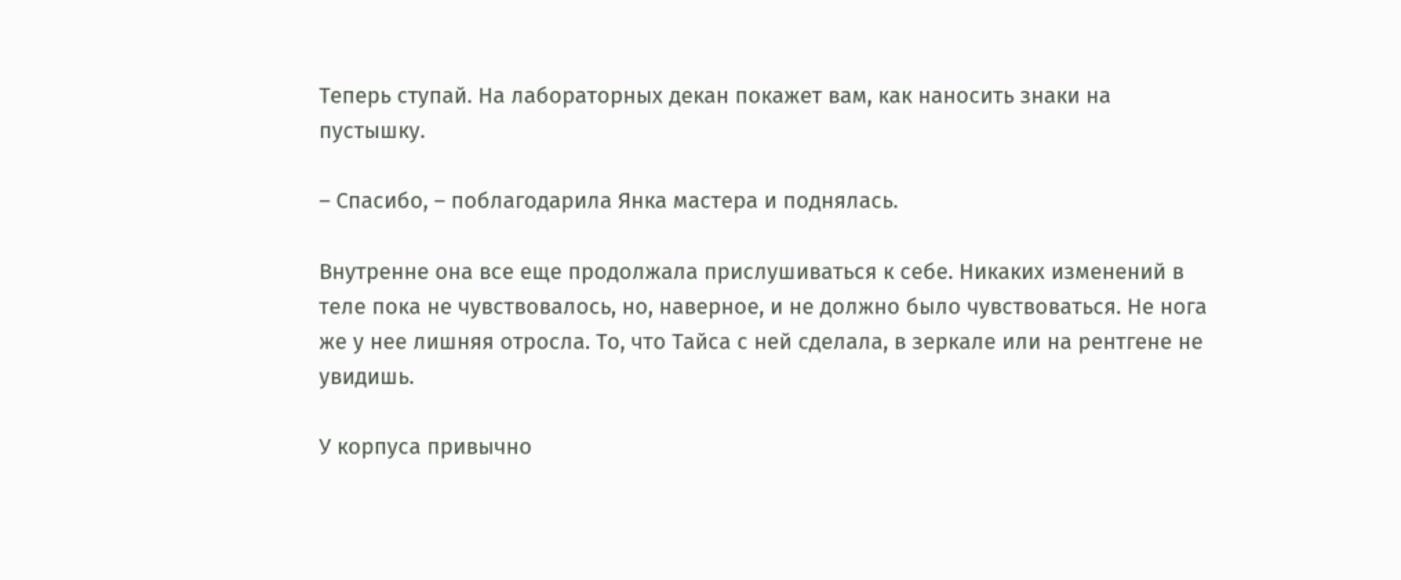Теперь ступай. На лабораторных декан покажет вам, как наносить знаки на пустышку.

– Спасибо, – поблагодарила Янка мастера и поднялась.

Внутренне она все еще продолжала прислушиваться к себе. Никаких изменений в теле пока не чувствовалось, но, наверное, и не должно было чувствоваться. Не нога же у нее лишняя отросла. То, что Тайса с ней сделала, в зеркале или на рентгене не увидишь.

У корпуса привычно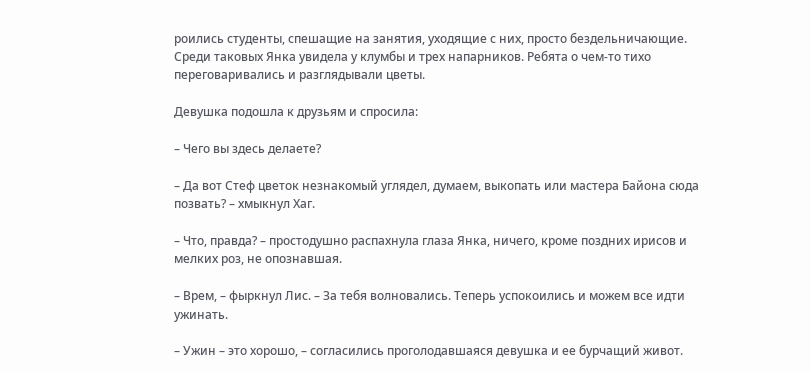роились студенты, спешащие на занятия, уходящие с них, просто бездельничающие. Среди таковых Янка увидела у клумбы и трех напарников. Ребята о чем-то тихо переговаривались и разглядывали цветы.

Девушка подошла к друзьям и спросила:

– Чего вы здесь делаете?

– Да вот Стеф цветок незнакомый углядел, думаем, выкопать или мастера Байона сюда позвать? – хмыкнул Хаг.

– Что, правда? – простодушно распахнула глаза Янка, ничего, кроме поздних ирисов и мелких роз, не опознавшая.

– Врем, – фыркнул Лис. – За тебя волновались. Теперь успокоились и можем все идти ужинать.

– Ужин – это хорошо, – согласились проголодавшаяся девушка и ее бурчащий живот.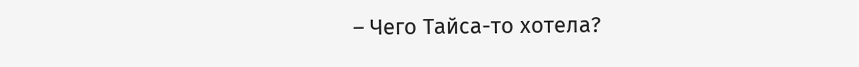– Чего Тайса-то хотела?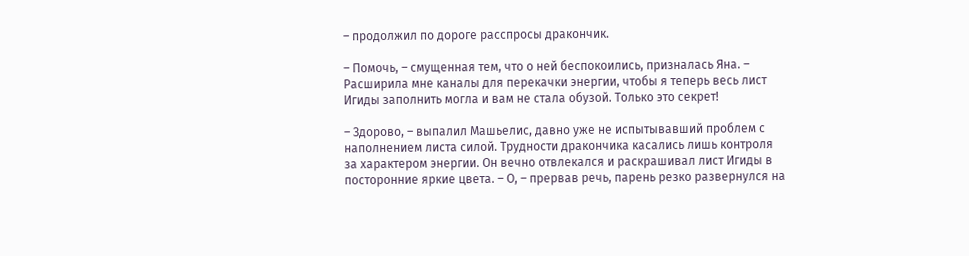– продолжил по дороге расспросы дракончик.

– Помочь, – смущенная тем, что о ней беспокоились, призналась Яна. – Расширила мне каналы для перекачки энергии, чтобы я теперь весь лист Игиды заполнить могла и вам не стала обузой. Только это секрет!

– Здорово, – выпалил Машьелис, давно уже не испытывавший проблем с наполнением листа силой. Трудности дракончика касались лишь контроля за характером энергии. Он вечно отвлекался и раскрашивал лист Игиды в посторонние яркие цвета. – О, – прервав речь, парень резко развернулся на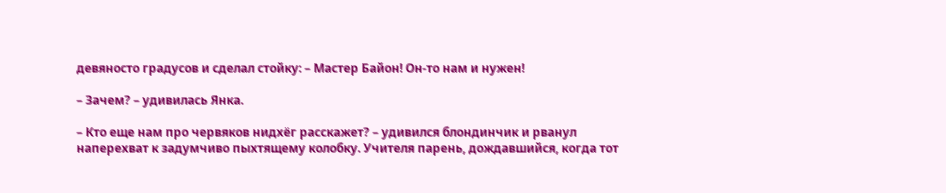девяносто градусов и сделал стойку: – Мастер Байон! Он-то нам и нужен!

– Зачем? – удивилась Янка.

– Кто еще нам про червяков нидхёг расскажет? – удивился блондинчик и рванул наперехват к задумчиво пыхтящему колобку. Учителя парень, дождавшийся, когда тот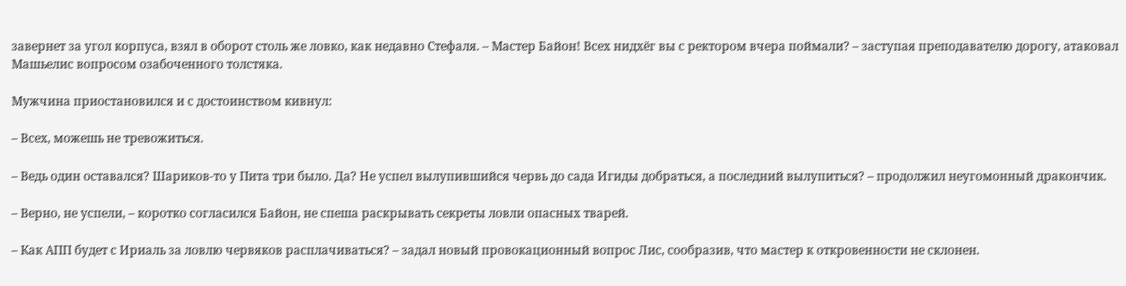завернет за угол корпуса, взял в оборот столь же ловко, как недавно Стефаля. – Мастер Байон! Всех нидхёг вы с ректором вчера поймали? – заступая преподавателю дорогу, атаковал Машьелис вопросом озабоченного толстяка.

Мужчина приостановился и с достоинством кивнул:

– Всех, можешь не тревожиться.

– Ведь один оставался? Шариков-то у Пита три было. Да? Не успел вылупившийся червь до сада Игиды добраться, а последний вылупиться? – продолжил неугомонный дракончик.

– Верно, не успели, – коротко согласился Байон, не спеша раскрывать секреты ловли опасных тварей.

– Как АПП будет с Ириаль за ловлю червяков расплачиваться? – задал новый провокационный вопрос Лис, сообразив, что мастер к откровенности не склонен.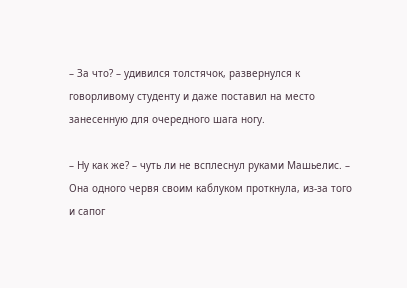– За что? – удивился толстячок, развернулся к говорливому студенту и даже поставил на место занесенную для очередного шага ногу.

– Ну как же? – чуть ли не всплеснул руками Машьелис. – Она одного червя своим каблуком проткнула, из-за того и сапог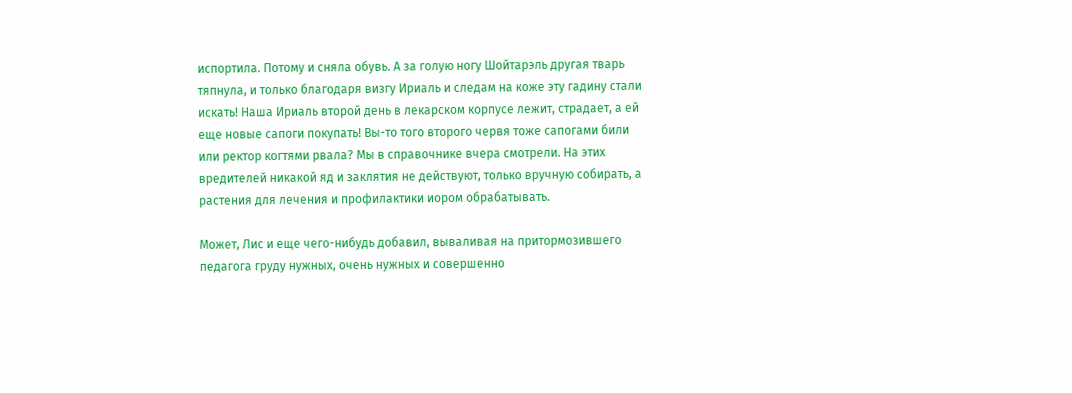испортила. Потому и сняла обувь. А за голую ногу Шойтарэль другая тварь тяпнула, и только благодаря визгу Ириаль и следам на коже эту гадину стали искать! Наша Ириаль второй день в лекарском корпусе лежит, страдает, а ей еще новые сапоги покупать! Вы-то того второго червя тоже сапогами били или ректор когтями рвала? Мы в справочнике вчера смотрели. На этих вредителей никакой яд и заклятия не действуют, только вручную собирать, а растения для лечения и профилактики иором обрабатывать.

Может, Лис и еще чего-нибудь добавил, вываливая на притормозившего педагога груду нужных, очень нужных и совершенно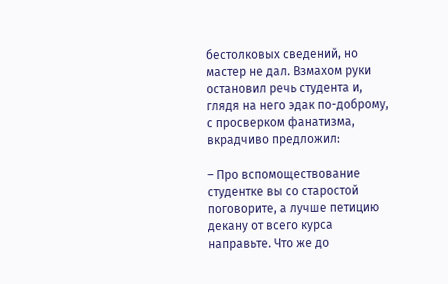бестолковых сведений, но мастер не дал. Взмахом руки остановил речь студента и, глядя на него эдак по-доброму, с просверком фанатизма, вкрадчиво предложил:

– Про вспомоществование студентке вы со старостой поговорите, а лучше петицию декану от всего курса направьте. Что же до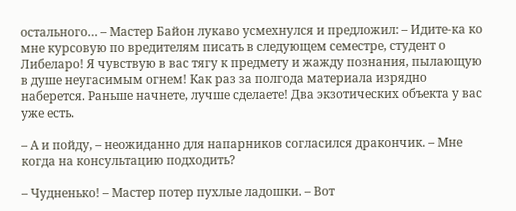остального… – Мастер Байон лукаво усмехнулся и предложил: – Идите-ка ко мне курсовую по вредителям писать в следующем семестре, студент о Либеларо! Я чувствую в вас тягу к предмету и жажду познания, пылающую в душе неугасимым огнем! Как раз за полгода материала изрядно наберется. Раньше начнете, лучше сделаете! Два экзотических объекта у вас уже есть.

– А и пойду, – неожиданно для напарников согласился дракончик. – Мне когда на консультацию подходить?

– Чудненько! – Мастер потер пухлые ладошки. – Вот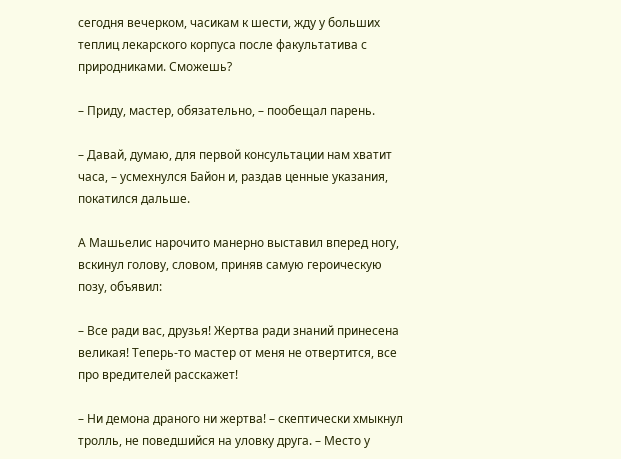сегодня вечерком, часикам к шести, жду у больших теплиц лекарского корпуса после факультатива с природниками. Сможешь?

– Приду, мастер, обязательно, – пообещал парень.

– Давай, думаю, для первой консультации нам хватит часа, – усмехнулся Байон и, раздав ценные указания, покатился дальше.

А Машьелис нарочито манерно выставил вперед ногу, вскинул голову, словом, приняв самую героическую позу, объявил:

– Все ради вас, друзья! Жертва ради знаний принесена великая! Теперь-то мастер от меня не отвертится, все про вредителей расскажет!

– Ни демона драного ни жертва! – скептически хмыкнул тролль, не поведшийся на уловку друга. – Место у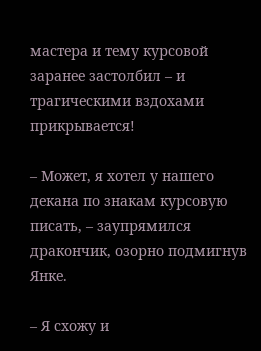мастера и тему курсовой заранее застолбил – и трагическими вздохами прикрывается!

– Может, я хотел у нашего декана по знакам курсовую писать, – заупрямился дракончик, озорно подмигнув Янке.

– Я схожу и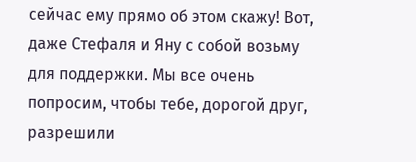сейчас ему прямо об этом скажу! Вот, даже Стефаля и Яну с собой возьму для поддержки. Мы все очень попросим, чтобы тебе, дорогой друг, разрешили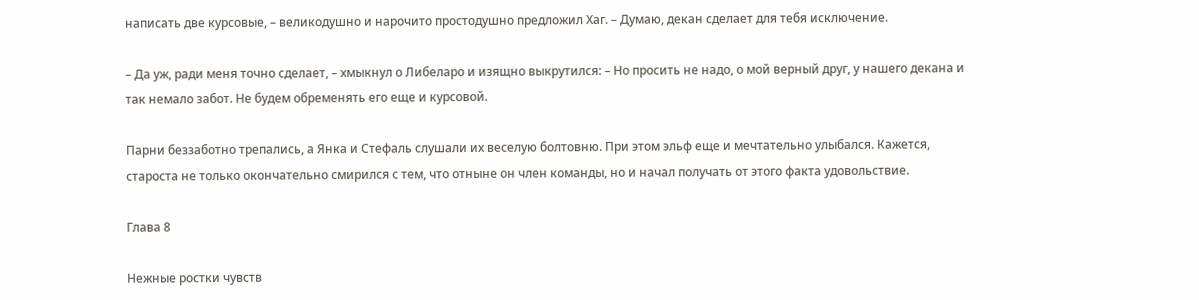написать две курсовые, – великодушно и нарочито простодушно предложил Хаг. – Думаю, декан сделает для тебя исключение.

– Да уж, ради меня точно сделает, – хмыкнул о Либеларо и изящно выкрутился: – Но просить не надо, о мой верный друг, у нашего декана и так немало забот. Не будем обременять его еще и курсовой.

Парни беззаботно трепались, а Янка и Стефаль слушали их веселую болтовню. При этом эльф еще и мечтательно улыбался. Кажется, староста не только окончательно смирился с тем, что отныне он член команды, но и начал получать от этого факта удовольствие.

Глава 8

Нежные ростки чувств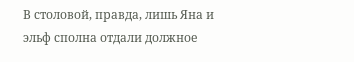В столовой, правда, лишь Яна и эльф сполна отдали должное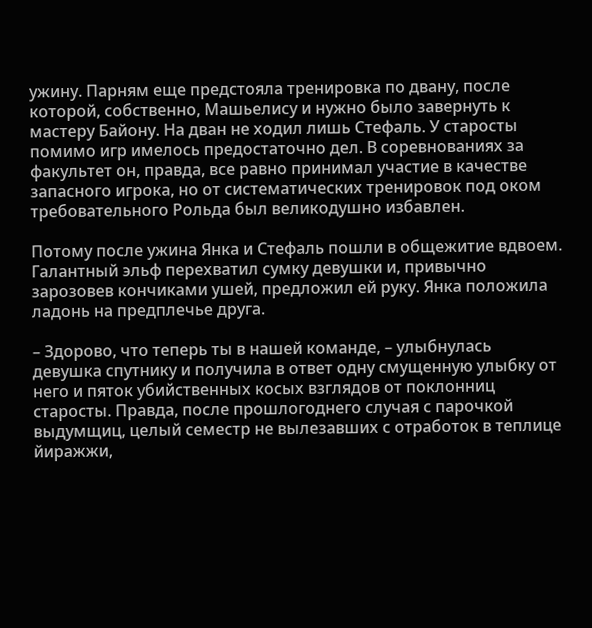ужину. Парням еще предстояла тренировка по двану, после которой, собственно, Машьелису и нужно было завернуть к мастеру Байону. На дван не ходил лишь Стефаль. У старосты помимо игр имелось предостаточно дел. В соревнованиях за факультет он, правда, все равно принимал участие в качестве запасного игрока, но от систематических тренировок под оком требовательного Рольда был великодушно избавлен.

Потому после ужина Янка и Стефаль пошли в общежитие вдвоем. Галантный эльф перехватил сумку девушки и, привычно зарозовев кончиками ушей, предложил ей руку. Янка положила ладонь на предплечье друга.

– Здорово, что теперь ты в нашей команде, – улыбнулась девушка спутнику и получила в ответ одну смущенную улыбку от него и пяток убийственных косых взглядов от поклонниц старосты. Правда, после прошлогоднего случая с парочкой выдумщиц, целый семестр не вылезавших с отработок в теплице йиражжи,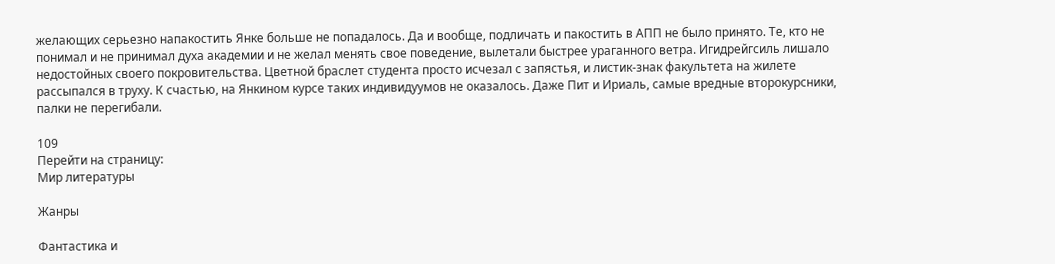желающих серьезно напакостить Янке больше не попадалось. Да и вообще, подличать и пакостить в АПП не было принято. Те, кто не понимал и не принимал духа академии и не желал менять свое поведение, вылетали быстрее ураганного ветра. Игидрейгсиль лишало недостойных своего покровительства. Цветной браслет студента просто исчезал с запястья, и листик-знак факультета на жилете рассыпался в труху. К счастью, на Янкином курсе таких индивидуумов не оказалось. Даже Пит и Ириаль, самые вредные второкурсники, палки не перегибали.

109
Перейти на страницу:
Мир литературы

Жанры

Фантастика и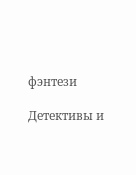фэнтези

Детективы и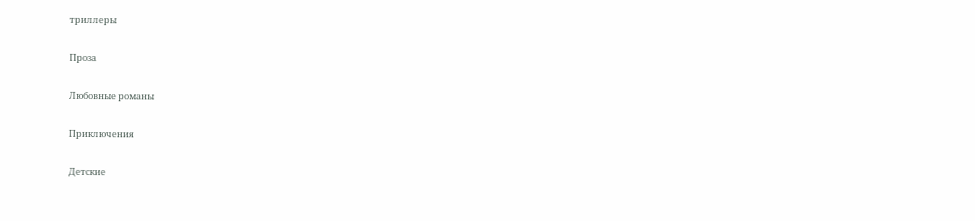триллеры

Проза

Любовные романы

Приключения

Детские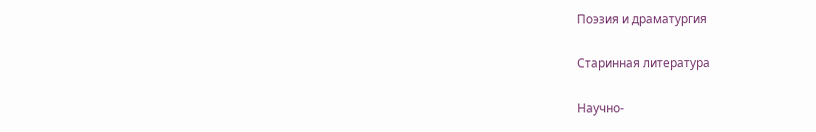Поэзия и драматургия

Старинная литература

Научно-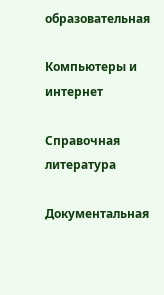образовательная

Компьютеры и интернет

Справочная литература

Документальная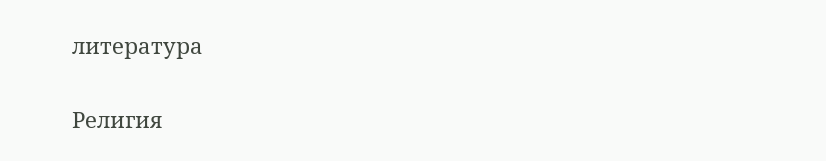литература

Религия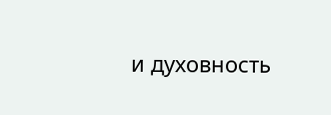и духовность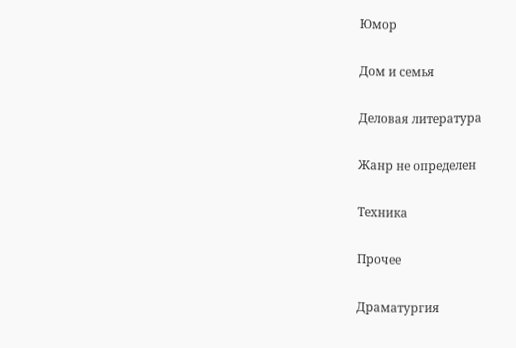Юмор

Дом и семья

Деловая литература

Жанр не определен

Техника

Прочее

Драматургия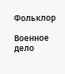Фольклор

Военное дело